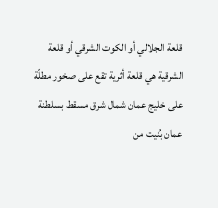قلعة الجلالي أو الكوت الشرقي أو قلعة الشرقية هي قلعة أثرية تقع على صخور مطلّة على خليج عمان شمال شرق مسقط بسلطنة عمان بُنيت من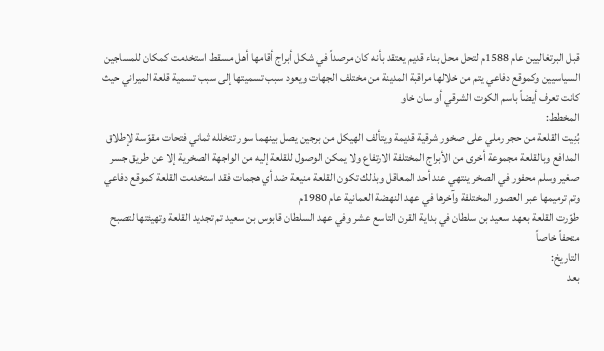قبل البرتغاليين عام 1588م لتحل محل بناء قديم يعتقد بأنه كان مرصداً في شكل أبراج أقامها أهل مسقط استخدمت كمكان للمساجين السياسيين وكموقع دفاعي يتم من خلالها مراقبة المدينة من مختلف الجهات ويعود سبب تسميتها إلى سبب تسمية قلعة الميراني حيث كانت تعرف أيضاً باسم الكوت الشرقي أو سان خاو
المخطط:
بُنِيت القلعة من حجر رملي على صخور شرقية قديمة ويتألف الهيكل من برجين يصل بينهما سور تتخلله ثماني فتحات مقوّسة لإطلاق المدافع وبالقلعة مجموعة أخرى من الأبراج المختلفة الارتفاع ولا يمكن الوصول للقلعة إليه من الواجهة الصخرية إلا عن طريق جسر صغير وسلم محفور في الصخر ينتهي عند أحد المعاقل وبذلك تكون القلعة منيعة ضد أي هجمات فقد استخدمت القلعة كموقع دفاعي وتم ترميمها عبر العصور المختلفة وآخرها في عهد النهضة العمانية عام 1980م
طوّرت القلعة بعهد سعيد بن سلطان في بداية القرن التاسع عشر وفي عهد السلطان قابوس بن سعيد تم تجديد القلعة وتهيئتها لتصبح متحفاً خاصاً
التاريخ:
بعد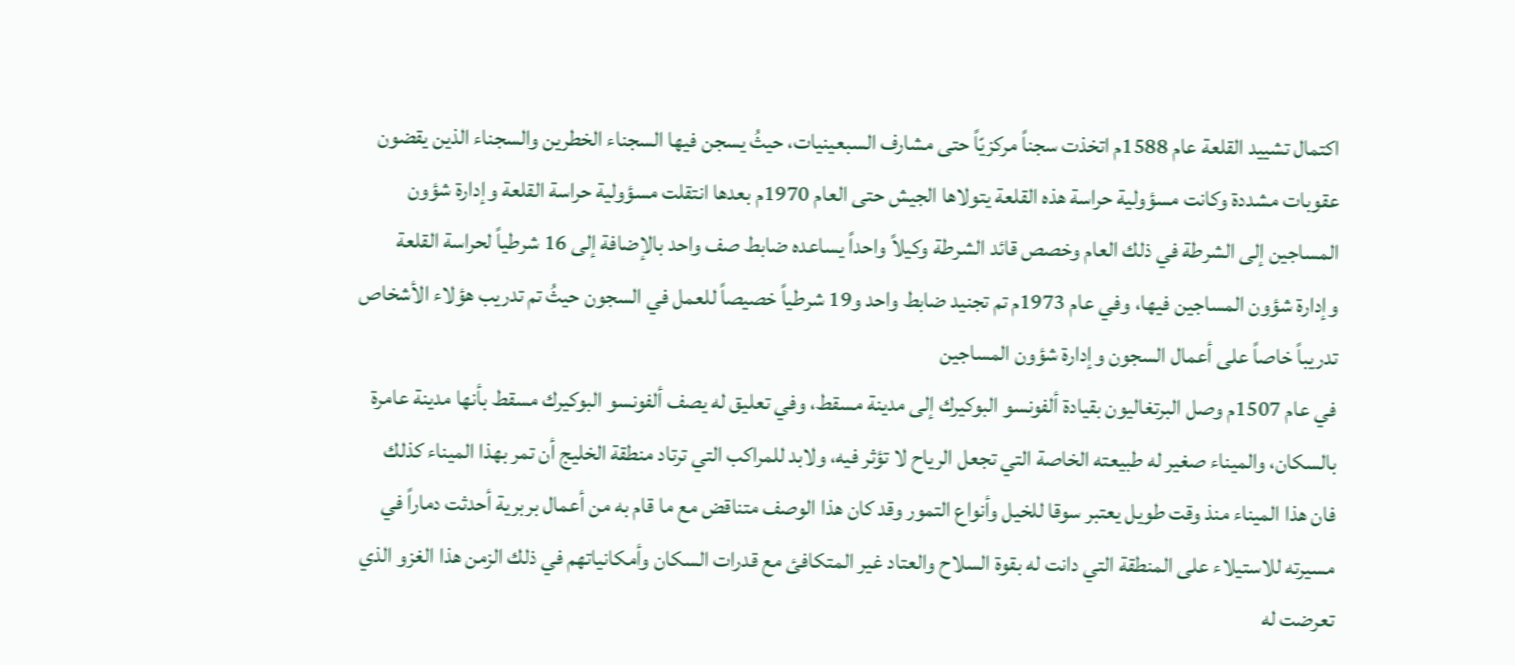اكتمال تشييد القلعة عام 1588م اتخذت سجناً مركزيّاً حتى مشارف السبعينيات، حيثُ يسجن فيها السجناء الخطرين والسجناء الذين يقضون عقوبات مشددة وكانت مسؤولية حراسة هذه القلعة يتولاها الجيش حتى العام 1970م بعدها انتقلت مسؤولية حراسة القلعة وإدارة شؤون المساجين إلى الشرطة في ذلك العام وخصص قائد الشرطة وكيلاً واحداً يساعده ضابط صف واحد بالإضافة إلى 16 شرطياً لحراسة القلعة وإدارة شؤون المساجين فيها، وفي عام 1973م تم تجنيد ضابط واحد و19 شرطياً خصيصاً للعمل في السجون حيثُ تم تدريب هؤلاء الأشخاص تدريباً خاصاً على أعمال السجون وإدارة شؤون المساجين
في عام 1507م وصل البرتغاليون بقيادة ألفونسو البوكيرك إلى مدينة مسقط، وفي تعليق له يصف ألفونسو البوكيرك مسقط بأنها مدينة عامرة بالسكان، والميناء صغير له طبيعته الخاصة التي تجعل الرياح لا تؤثر فيه، ولابد للمراكب التي ترتاد منطقة الخليج أن تمر بهذا الميناء كذلك فان هذا الميناء منذ وقت طويل يعتبر سوقا للخيل وأنواع التمور وقد كان هذا الوصف متناقض مع ما قام به من أعمال بربرية أحدثت دماراً في مسيرته للاستيلاء على المنطقة التي دانت له بقوة السلاح والعتاد غير المتكافئ مع قدرات السكان وأمكانياتهم في ذلك الزمن هذا الغزو الذي تعرضت له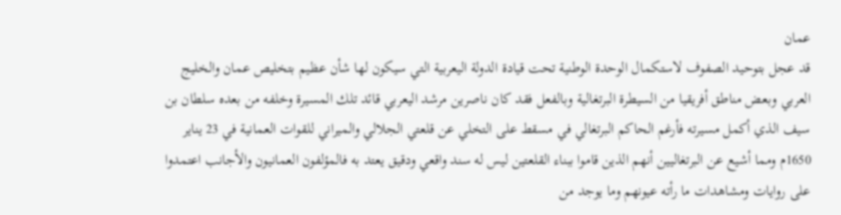عمان
قد عجل بتوحيد الصفوف لاستكمال الوحدة الوطنية تحت قيادة الدولة اليعربية التي سيكون لها شأن عظيم بتخليص عمان والخليج العربي وبعض مناطق أفريقيا من السيطرة البرتغالية وبالفعل فقد كان ناصرين مرشد اليعربي قائد تلك المسيرة وخلفه من بعده سلطان بن سيف الذي أكمل مسيرته فأرغم الحاكم البرتغالي في مسقط على التخلي عن قلعتي الجلالي والميراني للقوات العمانية في 23 يناير 1650م ومما أشيع عن البرتغاليين أنهم الذين قاموا ببناء القلعتين ليس له سند واقعي ودقيق يعتد به فالمؤلفون العمانيون والأجانب اعتمدوا على روايات ومشاهدات ما رأته عيونهم وما يوجد من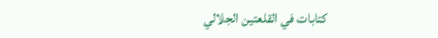كتابات في القلعتين الجلالي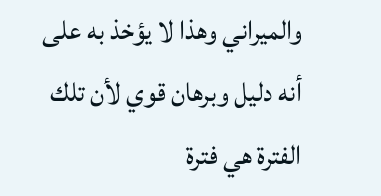والميراني وهذا لا يؤخذ به على أنه دليل وبرهان قوي لأن تلك الفترة هي فترة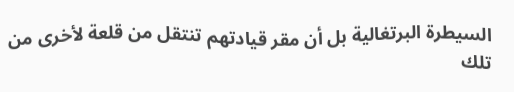السيطرة البرتغالية بل أن مقر قيادتهم تنتقل من قلعة لأخرى من تلك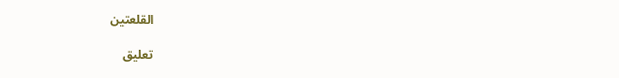القلعتين

تعليق